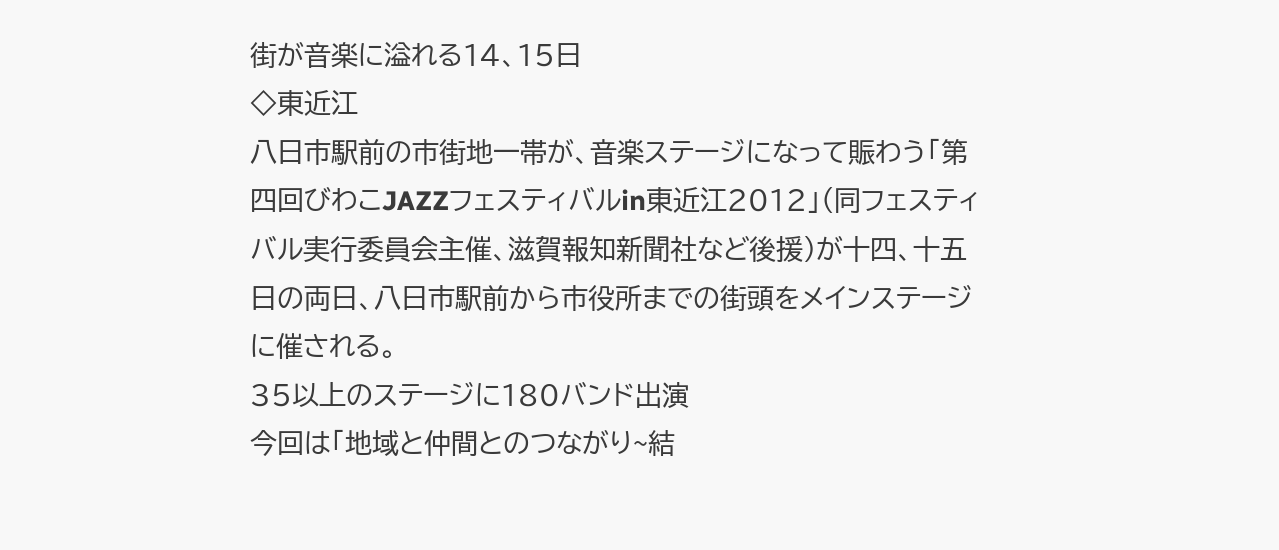街が音楽に溢れる14、15日
◇東近江
八日市駅前の市街地一帯が、音楽ステージになって賑わう「第四回びわこJAZZフェスティバルin東近江2012」(同フェスティバル実行委員会主催、滋賀報知新聞社など後援)が十四、十五日の両日、八日市駅前から市役所までの街頭をメインステージに催される。
35以上のステージに180バンド出演
今回は「地域と仲間とのつながり~結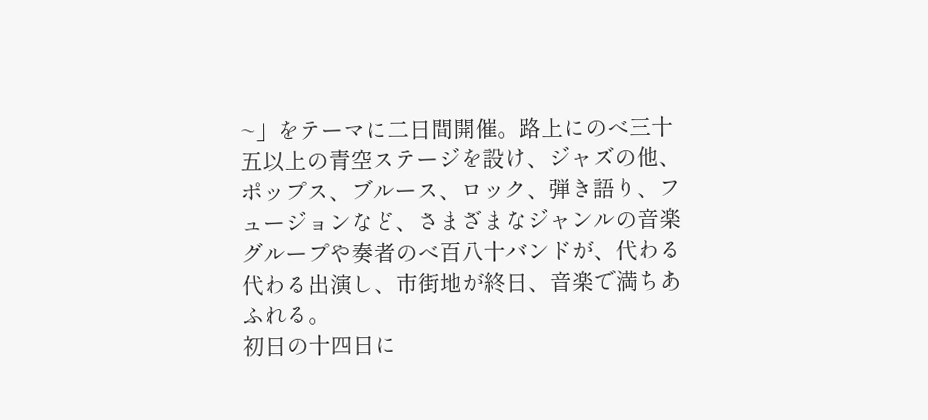~」をテーマに二日間開催。路上にのべ三十五以上の青空ステージを設け、ジャズの他、ポップス、ブルース、ロック、弾き語り、フュージョンなど、さまざまなジャンルの音楽グループや奏者のべ百八十バンドが、代わる代わる出演し、市街地が終日、音楽で満ちあふれる。
初日の十四日に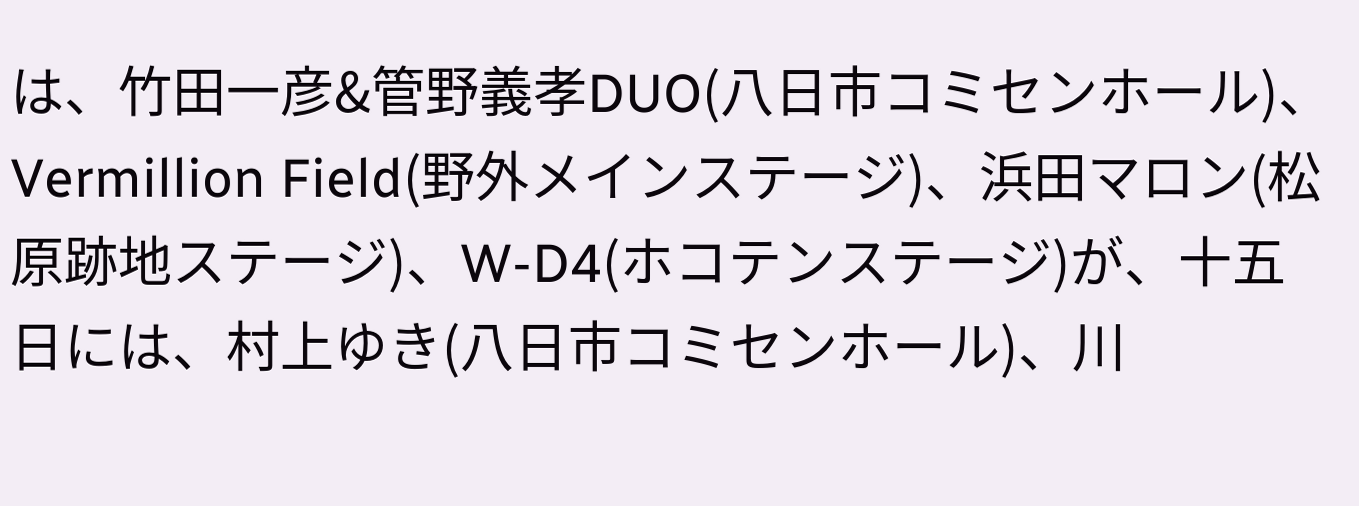は、竹田一彦&管野義孝DUO(八日市コミセンホール)、Vermillion Field(野外メインステージ)、浜田マロン(松原跡地ステージ)、W-D4(ホコテンステージ)が、十五日には、村上ゆき(八日市コミセンホール)、川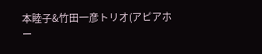本睦子&竹田一彦トリオ(アピアホー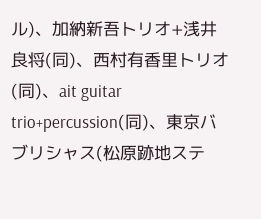ル)、加納新吾トリオ+浅井良将(同)、西村有香里トリオ(同)、ait guitar trio+percussion(同)、東京バブリシャス(松原跡地ステ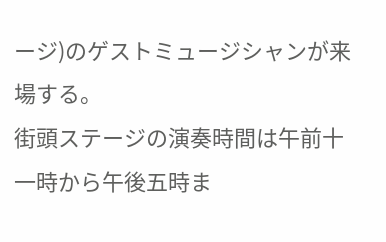ージ)のゲストミュージシャンが来場する。
街頭ステージの演奏時間は午前十一時から午後五時ま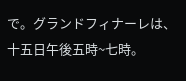で。グランドフィナーレは、十五日午後五時~七時。